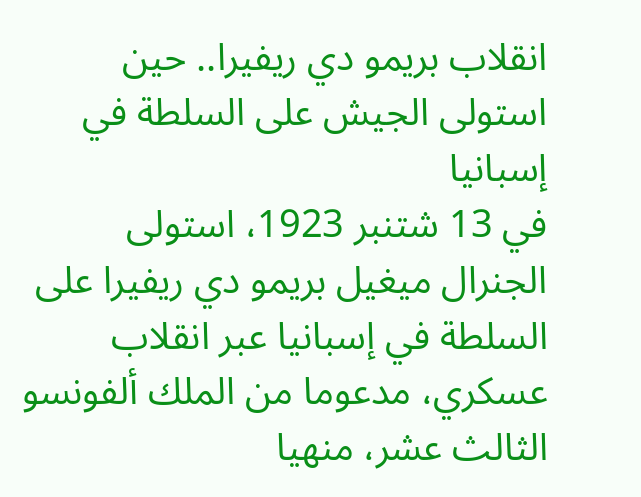انقلاب بريمو دي ريفيرا.. حين استولى الجيش على السلطة في إسبانيا
في 13 شتنبر 1923، استولى الجنرال ميغيل بريمو دي ريفيرا على السلطة في إسبانيا عبر انقلاب عسكري، مدعوما من الملك ألفونسو الثالث عشر، منهيا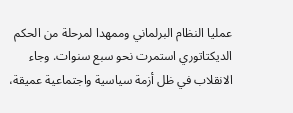عمليا النظام البرلماني وممهدا لمرحلة من الحكم الديكتاتوري استمرت نحو سبع سنوات. وجاء الانقلاب في ظل أزمة سياسية واجتماعية عميقة،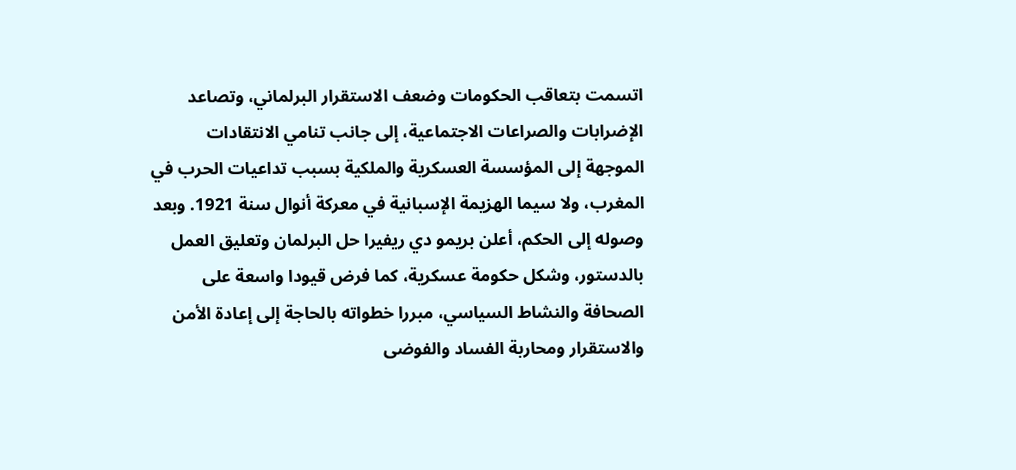اتسمت بتعاقب الحكومات وضعف الاستقرار البرلماني، وتصاعد الإضرابات والصراعات الاجتماعية، إلى جانب تنامي الانتقادات الموجهة إلى المؤسسة العسكرية والملكية بسبب تداعيات الحرب في المغرب، ولا سيما الهزيمة الإسبانية في معركة أنوال سنة 1921. وبعد وصوله إلى الحكم، أعلن بريمو دي ريفيرا حل البرلمان وتعليق العمل بالدستور، وشكل حكومة عسكرية، كما فرض قيودا واسعة على الصحافة والنشاط السياسي، مبررا خطواته بالحاجة إلى إعادة الأمن والاستقرار ومحاربة الفساد والفوضى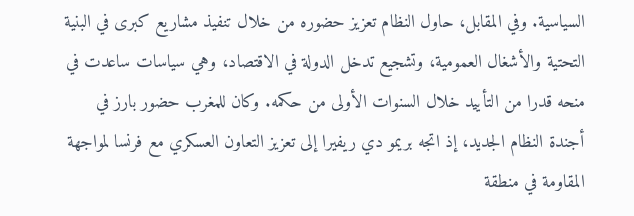السياسية. وفي المقابل، حاول النظام تعزيز حضوره من خلال تنفيذ مشاريع كبرى في البنية التحتية والأشغال العمومية، وتشجيع تدخل الدولة في الاقتصاد، وهي سياسات ساعدت في منحه قدرا من التأييد خلال السنوات الأولى من حكمه. وكان للمغرب حضور بارز في أجندة النظام الجديد، إذ اتجه بريمو دي ريفيرا إلى تعزيز التعاون العسكري مع فرنسا لمواجهة المقاومة في منطقة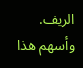الريف. وأسهم هذا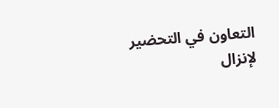التعاون في التحضير لإنزال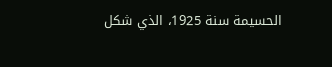الحسيمة سنة 1925، الذي شكل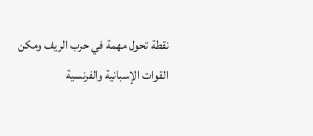نقطة تحول مهمة في حرب الريف ومكن القوات الإسبانية والفرنسية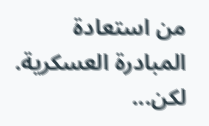من استعادة المبادرة العسكرية. لكن...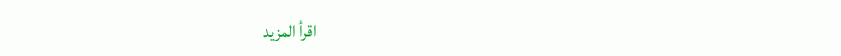اقرأ المزيد